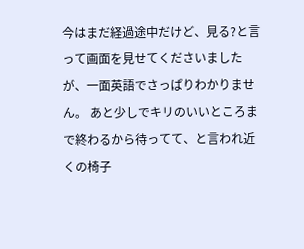今はまだ経過途中だけど、見る?と言って画面を見せてくださいましたが、一面英語でさっぱりわかりません。 あと少しでキリのいいところまで終わるから待ってて、と言われ近くの椅子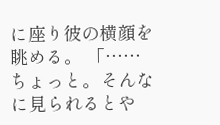に座り彼の横顔を眺める。 「……ちょっと。そんなに見られるとや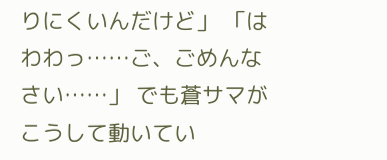りにくいんだけど」 「はわわっ……ご、ごめんなさい……」 でも蒼サマがこうして動いてい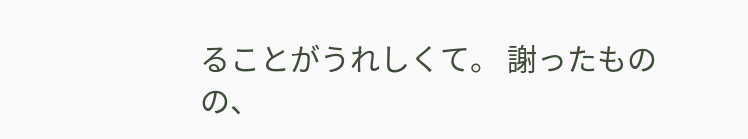ることがうれしくて。 謝ったものの、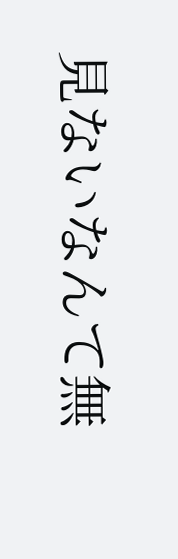見ないなんて無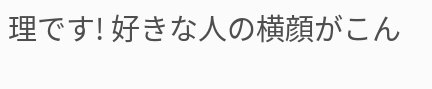理です! 好きな人の横顔がこん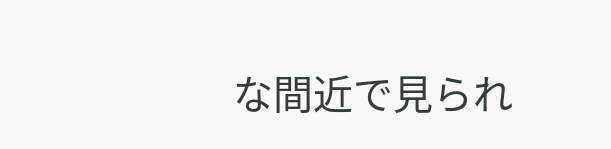な間近で見られ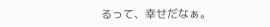るって、幸せだなぁ。